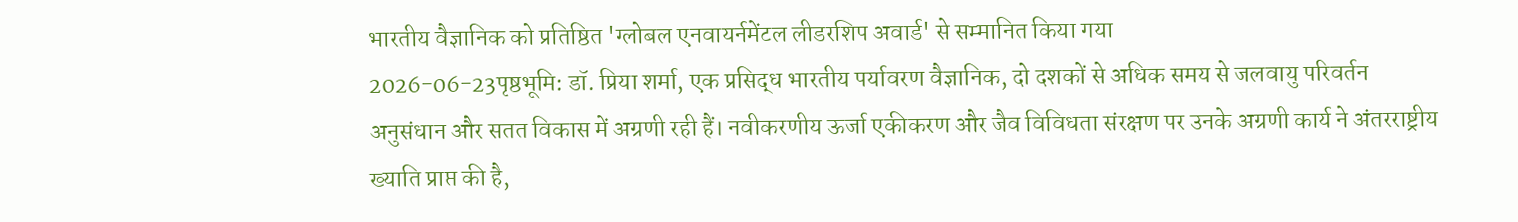भारतीय वैज्ञानिक को प्रतिष्ठित 'ग्लोबल एनवायर्नमेंटल लीडरशिप अवार्ड' से सम्मानित किया गया
2026-06-23पृष्ठभूमि: डॉ. प्रिया शर्मा, एक प्रसिद्ध भारतीय पर्यावरण वैज्ञानिक, दो दशकों से अधिक समय से जलवायु परिवर्तन अनुसंधान और सतत विकास में अग्रणी रही हैं। नवीकरणीय ऊर्जा एकीकरण और जैव विविधता संरक्षण पर उनके अग्रणी कार्य ने अंतरराष्ट्रीय ख्याति प्राप्त की है,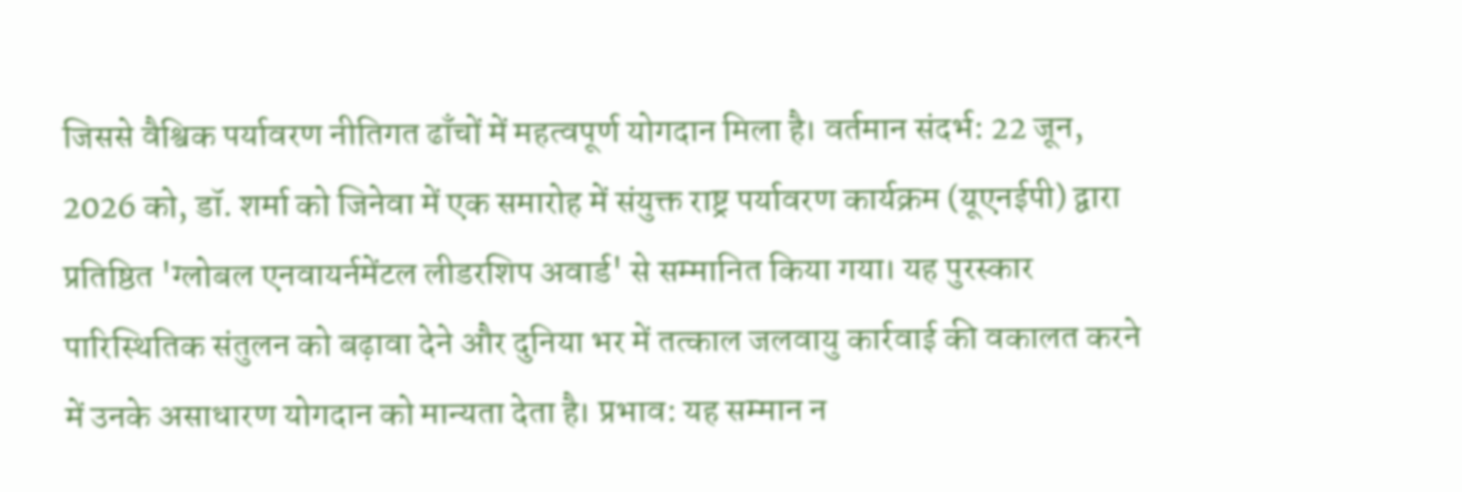जिससे वैश्विक पर्यावरण नीतिगत ढाँचों में महत्वपूर्ण योगदान मिला है। वर्तमान संदर्भ: 22 जून, 2026 को, डॉ. शर्मा को जिनेवा में एक समारोह में संयुक्त राष्ट्र पर्यावरण कार्यक्रम (यूएनईपी) द्वारा प्रतिष्ठित 'ग्लोबल एनवायर्नमेंटल लीडरशिप अवार्ड' से सम्मानित किया गया। यह पुरस्कार पारिस्थितिक संतुलन को बढ़ावा देने और दुनिया भर में तत्काल जलवायु कार्रवाई की वकालत करने में उनके असाधारण योगदान को मान्यता देता है। प्रभाव: यह सम्मान न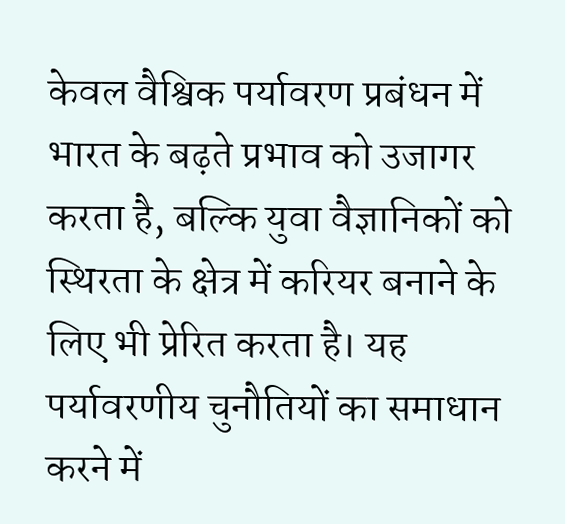केवल वैश्विक पर्यावरण प्रबंधन में भारत के बढ़ते प्रभाव को उजागर करता है, बल्कि युवा वैज्ञानिकों को स्थिरता के क्षेत्र में करियर बनाने के लिए भी प्रेरित करता है। यह पर्यावरणीय चुनौतियों का समाधान करने में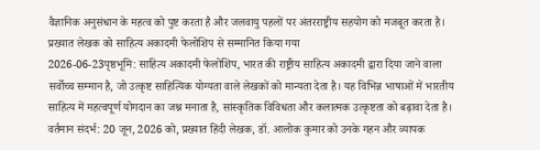वैज्ञानिक अनुसंधान के महत्व को पुष्ट करता है और जलवायु पहलों पर अंतरराष्ट्रीय सहयोग को मजबूत करता है।
प्रख्यात लेखक को साहित्य अकादमी फेलोशिप से सम्मानित किया गया
2026-06-23पृष्ठभूमि: साहित्य अकादमी फेलोशिप, भारत की राष्ट्रीय साहित्य अकादमी द्वारा दिया जाने वाला सर्वोच्च सम्मान है, जो उत्कृष्ट साहित्यिक योग्यता वाले लेखकों को मान्यता देता है। यह विभिन्न भाषाओं में भारतीय साहित्य में महत्वपूर्ण योगदान का जश्न मनाता है, सांस्कृतिक विविधता और कलात्मक उत्कृष्टता को बढ़ावा देता है। वर्तमान संदर्भ: 20 जून, 2026 को, प्रख्यात हिंदी लेखक, डॉ. आलोक कुमार को उनके गहन और व्यापक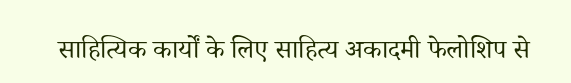साहित्यिक कार्यों के लिए साहित्य अकादमी फेलोशिप से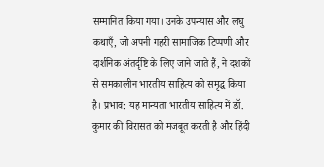सम्मानित किया गया। उनके उपन्यास और लघु कथाएँ, जो अपनी गहरी सामाजिक टिप्पणी और दार्शनिक अंतर्दृष्टि के लिए जाने जाते हैं, ने दशकों से समकालीन भारतीय साहित्य को समृद्ध किया है। प्रभाव: यह मान्यता भारतीय साहित्य में डॉ. कुमार की विरासत को मजबूत करती है और हिंदी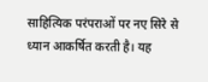साहित्यिक परंपराओं पर नए सिरे से ध्यान आकर्षित करती है। यह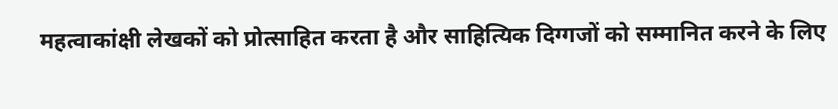महत्वाकांक्षी लेखकों को प्रोत्साहित करता है और साहित्यिक दिग्गजों को सम्मानित करने के लिए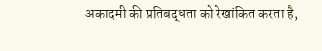अकादमी की प्रतिबद्धता को रेखांकित करता है,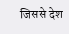जिससे देश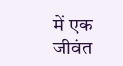में एक जीवंत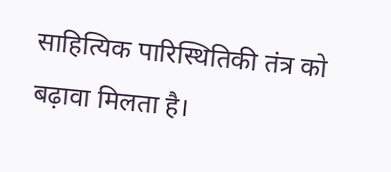साहित्यिक पारिस्थितिकी तंत्र को बढ़ावा मिलता है।